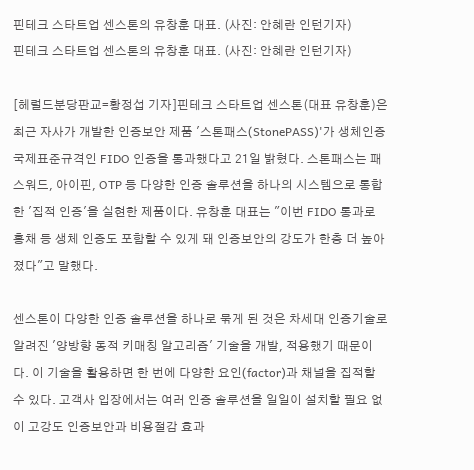핀테크 스타트업 센스톤의 유창훈 대표. (사진: 안혜란 인턴기자)
핀테크 스타트업 센스톤의 유창훈 대표. (사진: 안혜란 인턴기자)

[헤럴드분당판교=황정섭 기자]핀테크 스타트업 센스톤(대표 유창훈)은 최근 자사가 개발한 인증보안 제품 '스톤패스(StonePASS)'가 생체인증 국제표준규격인 FIDO 인증을 통과했다고 21일 밝혔다. 스톤패스는 패스워드, 아이핀, OTP 등 다양한 인증 솔루션을 하나의 시스템으로 통합한 '집적 인증'을 실현한 제품이다. 유창훈 대표는 "이번 FIDO 통과로 홍채 등 생체 인증도 포함할 수 있게 돼 인증보안의 강도가 한층 더 높아졌다"고 말했다.

센스톤이 다양한 인증 솔루션을 하나로 묶게 된 것은 차세대 인증기술로 알려진 '양방향 동적 키매칭 알고리즘' 기술을 개발, 적용했기 때문이다. 이 기술을 활용하면 한 번에 다양한 요인(factor)과 채널을 집적할 수 있다. 고객사 입장에서는 여러 인증 솔루션을 일일이 설치할 필요 없이 고강도 인증보안과 비용절감 효과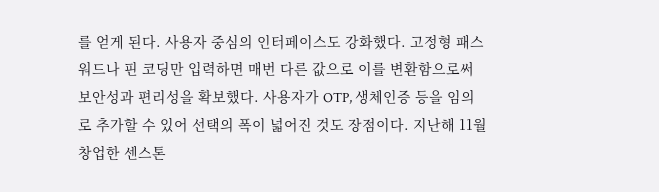를 얻게 된다. 사용자 중심의 인터페이스도 강화했다. 고정형 패스워드나 핀 코딩만 입력하면 매번 다른 값으로 이를 변환함으로써 보안성과 편리성을 확보했다. 사용자가 OTP, 생체인증 등을 임의로 추가할 수 있어 선택의 폭이 넓어진 것도 장점이다. 지난해 11월 창업한 센스톤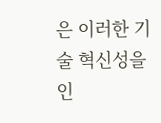은 이러한 기술 혁신성을 인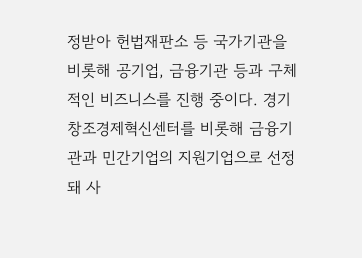정받아 헌법재판소 등 국가기관을 비롯해 공기업, 금융기관 등과 구체적인 비즈니스를 진행 중이다. 경기창조경제혁신센터를 비롯해 금융기관과 민간기업의 지원기업으로 선정돼 사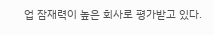업 잠재력이 높은 회사로 평가받고 있다.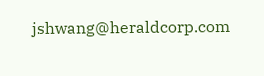jshwang@heraldcorp.com